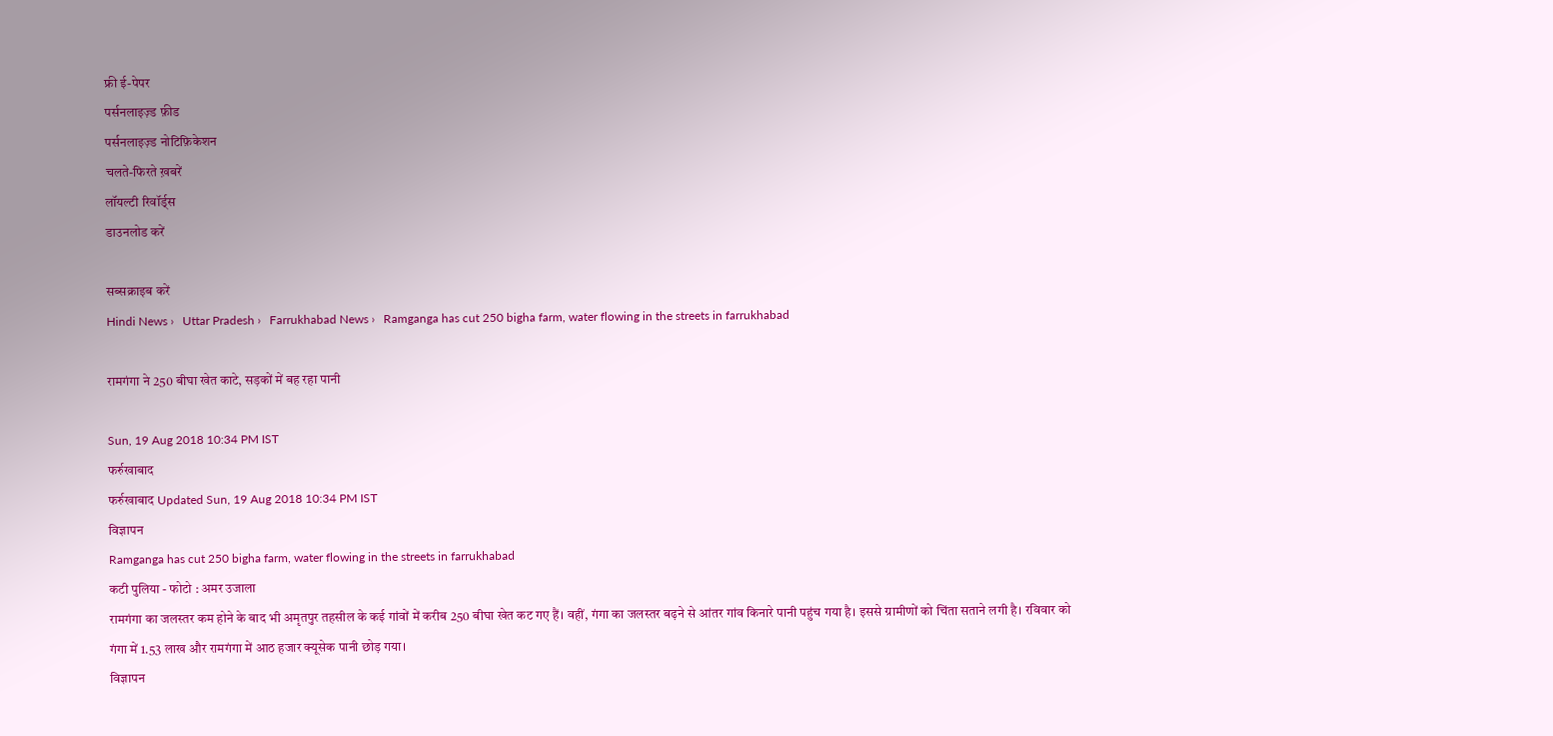फ्री ई-पेपर
पर्सनलाइज़्ड फ़ीड
पर्सनलाइज़्ड नोटिफ़िकेशन
चलते-फिरते ख़बरें
लॉयल्टी रिवॉर्ड्स
डाउनलोड करें

सब्सक्राइब करें
Hindi News ›   Uttar Pradesh ›   Farrukhabad News ›   Ramganga has cut 250 bigha farm, water flowing in the streets in farrukhabad

रामगंगा ने 250 बीघा खेत काटे, सड़कों में बह रहा पानी

Sun, 19 Aug 2018 10:34 PM IST
फर्रुखाबाद
फर्रुखाबाद Updated Sun, 19 Aug 2018 10:34 PM IST
विज्ञापन
Ramganga has cut 250 bigha farm, water flowing in the streets in farrukhabad
कटी पुलिया - फोटो : अमर उजाला
रामगंगा का जलस्तर कम होने के बाद भी अमृतपुर तहसील के कई गांवों में करीब 250 बीघा खेत कट गए हैं। वहीं, गंगा का जलस्तर बढ़ने से आंतर गांव किनारे पानी पहुंच गया है। इससे ग्रामीणों को चिंता सताने लगी है। रविवार को गंगा में 1.53 लाख और रामगंगा में आठ हजार क्यूसेक पानी छोड़ गया।
विज्ञापन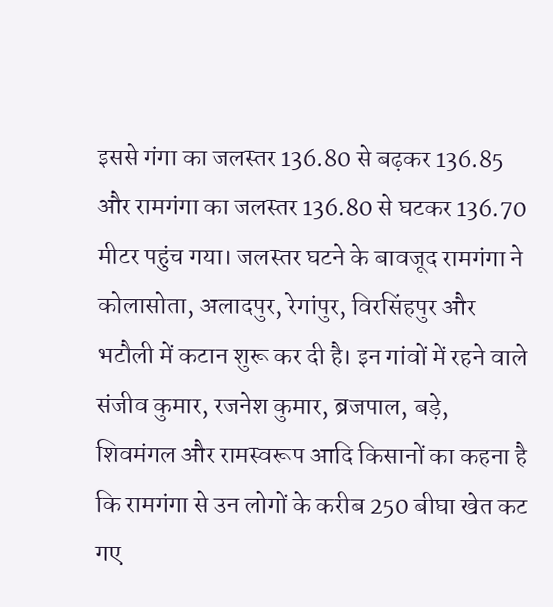इससे गंगा का जलस्तर 136.80 से बढ़कर 136.85 और रामगंगा का जलस्तर 136.80 से घटकर 136.70 मीटर पहुंच गया। जलस्तर घटने के बावजूद रामगंगा ने कोलासोता, अलादपुर, रेगांपुर, विरसिंहपुर और भटौली में कटान शुरू कर दी है। इन गांवों में रहने वाले संजीव कुमार, रजनेश कुमार, ब्रजपाल, बड़े, शिवमंगल और रामस्वरूप आदि किसानों का कहना है कि रामगंगा से उन लोगों के करीब 250 बीघा खेत कट गए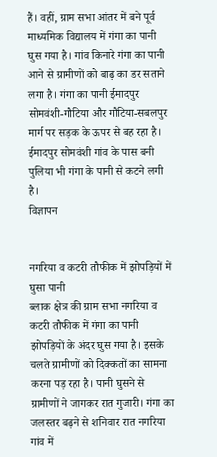हैं। वहीं, ग्राम सभा आंतर में बने पूर्व माध्यमिक विद्यालय में गंगा का पानी घुस गया है। गांव किनारे गंगा का पानी आने से ग्रामीणों को बाढ़ का डर सताने लगा है। गंगा का पानी ईमादपुर सोमवंशी-गौटिया और गौटिया-सबलपुर मार्ग पर सड़क के ऊपर से बह रहा है। ईमादपुर सोमवंशी गांव के पास बनी पुलिया भी गंगा के पानी से कटने लगी है।
विज्ञापन


नगरिया व कटरी तौफीक में झोपड़ियों में घुसा पानी
ब्लाक क्षेत्र की ग्राम सभा नगरिया व कटरी तौफीक में गंगा का पानी झोपड़ियों के अंदर घुस गया है। इसके चलते ग्रामीणों को दिक्कतों का सामना करना पड़ रहा है। पानी घुसने से ग्रामीणों ने जागकर रात गुजारी। गंगा का जलस्तर बढ़ने से शनिवार रात नगरिया गांव में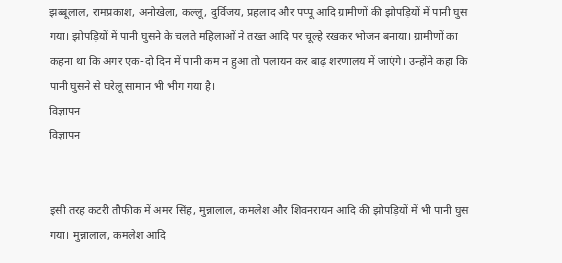झब्बूलाल, रामप्रकाश, अनोखेला, कल्लू, दुर्विजय, प्रहलाद और पप्पू आदि ग्रामीणों की झोपड़ियों में पानी घुस गया। झोपड़ियों में पानी घुसने के चलते महिलाओं ने तख्त आदि पर चूल्हे रखकर भोजन बनाया। ग्रामीणों का कहना था कि अगर एक-दो दिन में पानी कम न हुआ तो पलायन कर बाढ़ शरणालय में जाएंगे। उन्होंने कहा कि पानी घुसने से घरेलू सामान भी भीग गया है।
विज्ञापन
विज्ञापन


इसी तरह कटरी तौफीक में अमर सिंह, मुन्नालाल, कमलेश और शिवनरायन आदि की झोपड़ियों में भी पानी घुस गया। मुन्नालाल, कमलेश आदि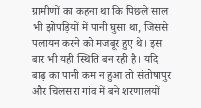ग्रामीणों का कहना था कि पिछले साल भी झोपड़ियों में पानी घुसा था, जिससे पलायन करने को मजबूर हुए थे। इस बार भी यही स्थिति बन रही है। यदि बाढ़ का पानी कम न हुआ तो संतोषापुर और चिलसरा गांव में बने शरणालयों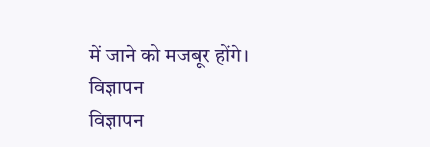में जाने को मजबूर होंगे।
विज्ञापन
विज्ञापन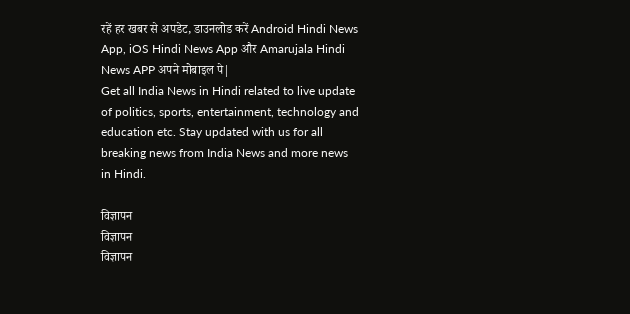रहें हर खबर से अपडेट, डाउनलोड करें Android Hindi News App, iOS Hindi News App और Amarujala Hindi News APP अपने मोबाइल पे|
Get all India News in Hindi related to live update of politics, sports, entertainment, technology and education etc. Stay updated with us for all breaking news from India News and more news in Hindi.

विज्ञापन
विज्ञापन
विज्ञापन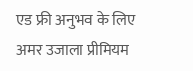एड फ्री अनुभव के लिए अमर उजाला प्रीमियम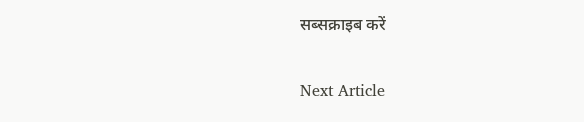सब्सक्राइब करें

Next Article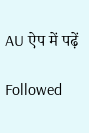AU ऐप में पढ़ें

Followed